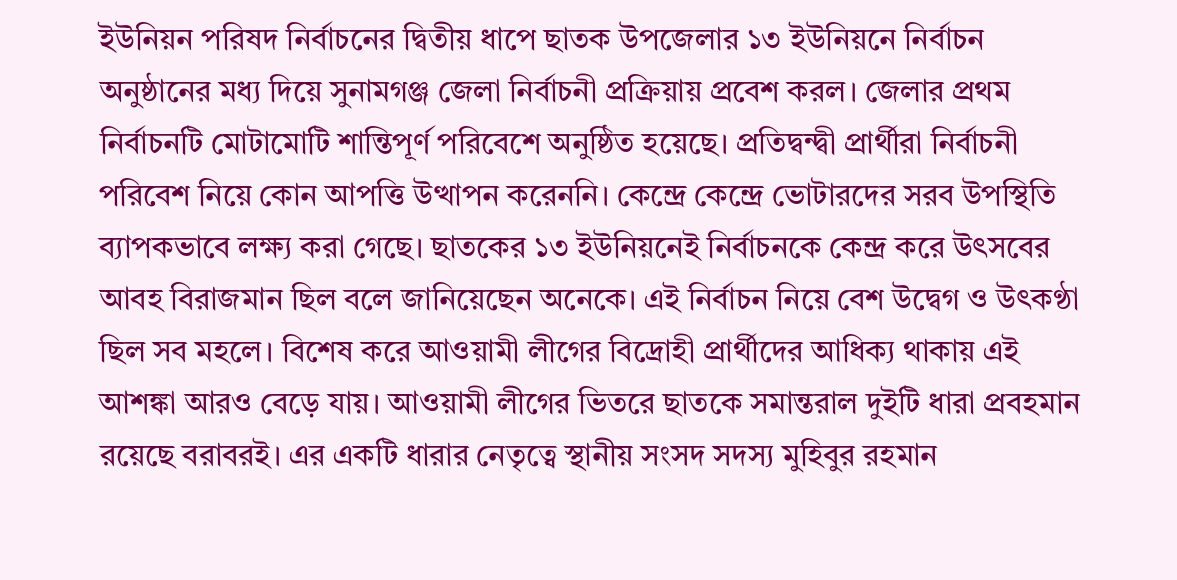ইউনিয়ন পরিষদ নির্বাচনের দ্বিতীয় ধাপে ছাতক উপজেলার ১৩ ইউনিয়নে নির্বাচন অনুষ্ঠানের মধ্য দিয়ে সুনামগঞ্জ জেলা নির্বাচনী প্রক্রিয়ায় প্রবেশ করল। জেলার প্রথম নির্বাচনটি মোটামোটি শান্তিপূর্ণ পরিবেশে অনুষ্ঠিত হয়েছে। প্রতিদ্বন্দ্বী প্রার্থীরা নির্বাচনী পরিবেশ নিয়ে কোন আপত্তি উত্থাপন করেননি। কেন্দ্রে কেন্দ্রে ভোটারদের সরব উপস্থিতি ব্যাপকভাবে লক্ষ্য করা গেছে। ছাতকের ১৩ ইউনিয়নেই নির্বাচনকে কেন্দ্র করে উৎসবের আবহ বিরাজমান ছিল বলে জানিয়েছেন অনেকে। এই নির্বাচন নিয়ে বেশ উদ্বেগ ও উৎকণ্ঠা ছিল সব মহলে। বিশেষ করে আওয়ামী লীগের বিদ্রোহী প্রার্থীদের আধিক্য থাকায় এই আশঙ্কা আরও বেড়ে যায়। আওয়ামী লীগের ভিতরে ছাতকে সমান্তরাল দুইটি ধারা প্রবহমান রয়েছে বরাবরই। এর একটি ধারার নেতৃত্বে স্থানীয় সংসদ সদস্য মুহিবুর রহমান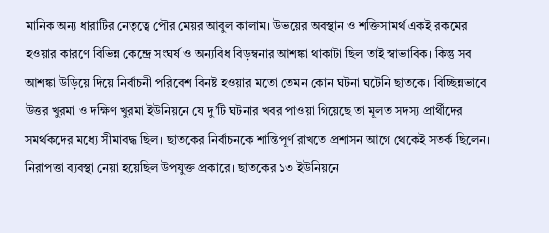মানিক অন্য ধারাটির নেতৃত্বে পৌর মেয়র আবুল কালাম। উভয়ের অবস্থান ও শক্তিসামর্থ একই রকমের হওয়ার কারণে বিভিন্ন কেন্দ্রে সংঘর্ষ ও অন্যবিধ বিড়ম্বনার আশঙ্কা থাকাটা ছিল তাই স্বাভাবিক। কিন্তু সব আশঙ্কা উড়িয়ে দিয়ে নির্বাচনী পরিবেশ বিনষ্ট হওয়ার মতো তেমন কোন ঘটনা ঘটেনি ছাতকে। বিচ্ছিন্নভাবে উত্তর খুরমা ও দক্ষিণ খুরমা ইউনিয়নে যে দু’টি ঘটনার খবর পাওয়া গিয়েছে তা মূলত সদস্য প্রার্থীদের সমর্থকদের মধ্যে সীমাবদ্ধ ছিল। ছাতকের নির্বাচনকে শান্তিপূর্ণ রাখতে প্রশাসন আগে থেকেই সতর্ক ছিলেন। নিরাপত্তা ব্যবস্থা নেয়া হয়েছিল উপযুক্ত প্রকারে। ছাতকের ১৩ ইউনিয়নে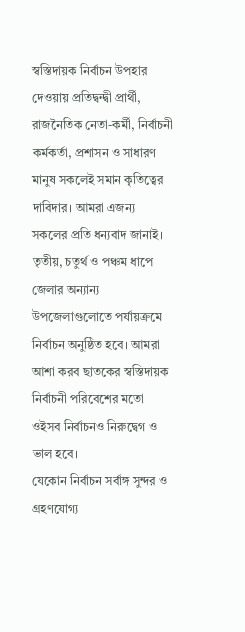স্বস্তিদায়ক নির্বাচন উপহার দেওয়ায় প্রতিদ্বন্দ্বী প্রার্থী, রাজনৈতিক নেতা-কর্মী, নির্বাচনী কর্মকর্তা, প্রশাসন ও সাধারণ মানুষ সকলেই সমান কৃতিত্বের দাবিদার। আমরা এজন্য সকলের প্রতি ধন্যবাদ জানাই। তৃতীয়, চতুর্থ ও পঞ্চম ধাপে জেলার অন্যান্য উপজেলাগুলোতে পর্যায়ক্রমে নির্বাচন অনুষ্ঠিত হবে। আমরা আশা করব ছাতকের স্বস্তিদায়ক নির্বাচনী পরিবেশের মতো ওইসব নির্বাচনও নিরুদ্বেগ ও ভাল হবে।
যেকোন নির্বাচন সর্বাঙ্গ সুন্দর ও গ্রহণযোগ্য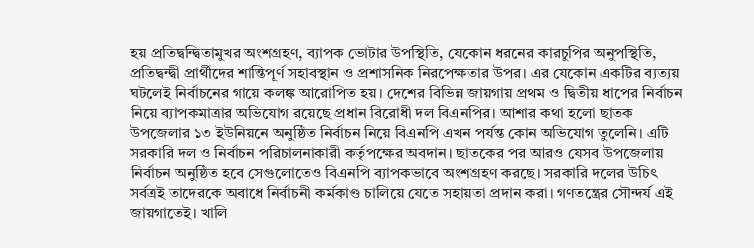হয় প্রতিদ্বন্দ্বিতামুখর অংশগ্রহণ, ব্যাপক ভোটার উপস্থিতি, যেকোন ধরনের কারচুপির অনুপস্থিতি, প্রতিদ্বন্দ্বী প্রার্থীদের শান্তিপূর্ণ সহাবস্থান ও প্রশাসনিক নিরপেক্ষতার উপর। এর যেকোন একটির ব্যত্যয় ঘটলেই নির্বাচনের গায়ে কলঙ্ক আরোপিত হয়। দেশের বিভিন্ন জায়গায় প্রথম ও দ্বিতীয় ধাপের নির্বাচন নিয়ে ব্যাপকমাত্রার অভিযোগ রয়েছে প্রধান বিরোধী দল বিএনপির। আশার কথা হলো ছাতক উপজেলার ১৩ ইউনিয়নে অনুষ্ঠিত নির্বাচন নিয়ে বিএনপি এখন পর্যন্ত কোন অভিযোগ তুলেনি। এটি সরকারি দল ও নির্বাচন পরিচালনাকারী কর্তৃপক্ষের অবদান। ছাতকের পর আরও যেসব উপজেলায় নির্বাচন অনুষ্ঠিত হবে সেগুলোতেও বিএনপি ব্যাপকভাবে অংশগ্রহণ করছে। সরকারি দলের উচিৎ সর্বত্রই তাদেরকে অবাধে নির্বাচনী কর্মকাণ্ড চালিয়ে যেতে সহায়তা প্রদান করা। গণতন্ত্রের সৌন্দর্য এই জায়গাতেই। খালি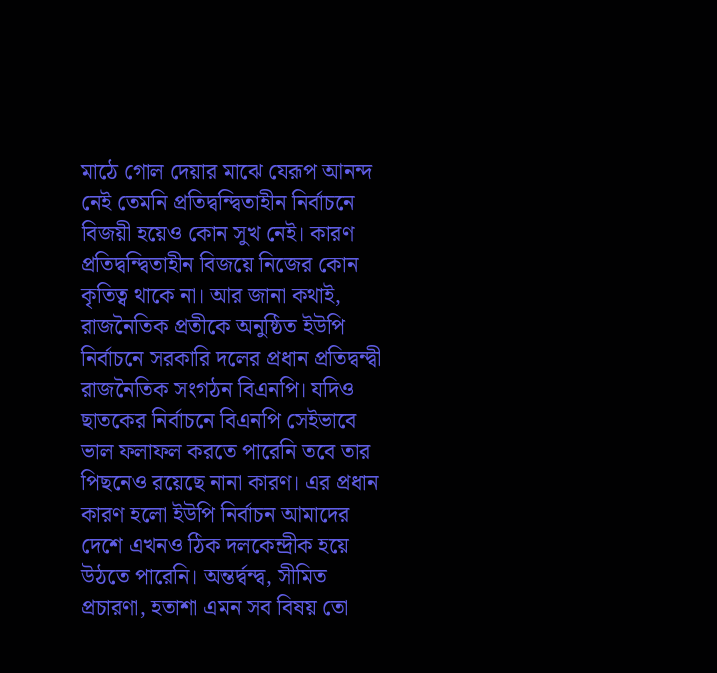মাঠে গোল দেয়ার মাঝে যেরূপ আনন্দ নেই তেমনি প্রতিদ্বন্দ্বিতাহীন নির্বাচনে বিজয়ী হয়েও কোন সুখ নেই। কারণ প্রতিদ্বন্দ্বিতাহীন বিজয়ে নিজের কোন কৃতিত্ব থাকে না। আর জানা কথাই, রাজনৈতিক প্রতীকে অনুষ্ঠিত ইউপি নির্বাচনে সরকারি দলের প্রধান প্রতিদ্বন্দ্বী রাজনৈতিক সংগঠন বিএনপি। যদিও ছাতকের নির্বাচনে বিএনপি সেইভাবে ভাল ফলাফল করতে পারেনি তবে তার পিছনেও রয়েছে নানা কারণ। এর প্রধান কারণ হলো ইউপি নির্বাচন আমাদের দেশে এখনও ঠিক দলকেন্দ্রীক হয়ে উঠতে পারেনি। অন্তর্দ্বন্দ্ব, সীমিত প্রচারণা, হতাশা এমন সব বিষয় তো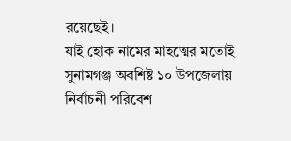রয়েছেই।
যাই হোক নামের মাহত্মের মতোই সুনামগঞ্জ অবশিষ্ট ১০ উপজেলায় নির্বাচনী পরিবেশ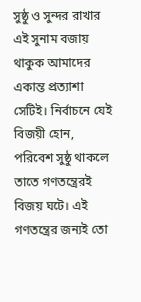সুষ্ঠু ও সুন্দর রাখার এই সুনাম বজায় থাকুক আমাদের একান্ত প্রত্যাশা সেটিই। নির্বাচনে যেই বিজয়ী হোন, পরিবেশ সুষ্ঠু থাকলে তাতে গণতন্ত্রেরই বিজয় ঘটে। এই গণতন্ত্রের জন্যই তো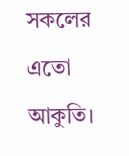সকলের এতো আকুতি।